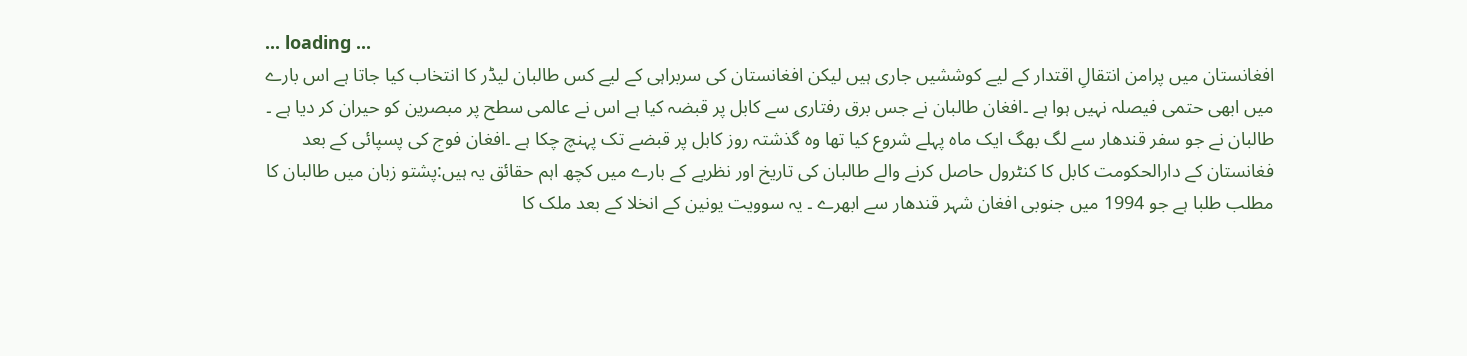... loading ...
افغانستان میں پرامن انتقالِ اقتدار کے لیے کوششیں جاری ہیں لیکن افغانستان کی سربراہی کے لیے کس طالبان لیڈر کا انتخاب کیا جاتا ہے اس بارے میں ابھی حتمی فیصلہ نہیں ہوا ہے ۔افغان طالبان نے جس برق رفتاری سے کابل پر قبضہ کیا ہے اس نے عالمی سطح پر مبصرین کو حیران کر دیا ہے ۔ طالبان نے جو سفر قندھار سے لگ بھگ ایک ماہ پہلے شروع کیا تھا وہ گذشتہ روز کابل پر قبضے تک پہنچ چکا ہے ۔افغان فوج کی پسپائی کے بعد فغانستان کے دارالحکومت کابل کا کنٹرول حاصل کرنے والے طالبان کی تاریخ اور نظریے کے بارے میں کچھ اہم حقائق یہ ہیں:پشتو زبان میں طالبان کا مطلب طلبا ہے جو 1994 میں جنوبی افغان شہر قندھار سے ابھرے ۔ یہ سوویت یونین کے انخلا کے بعد ملک کا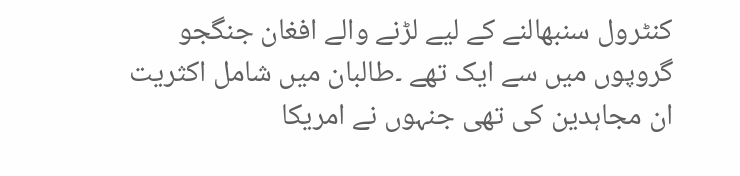کنٹرول سنبھالنے کے لیے لڑنے والے افغان جنگجو گروپوں میں سے ایک تھے ۔طالبان میں شامل اکثریت ان مجاہدین کی تھی جنہوں نے امریکا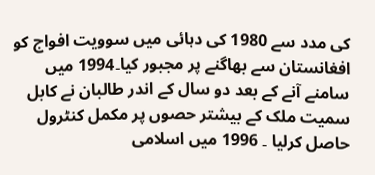کی مدد سے 1980 کی دہائی میں سوویت افواج کو افغانستان سے بھاگنے پر مجبور کیا۔1994 میں سامنے آنے کے بعد دو سال کے اندر طالبان نے کابل سمیت ملک کے بیشتر حصوں پر مکمل کنٹرول حاصل کرلیا ۔ 1996 میں اسلامی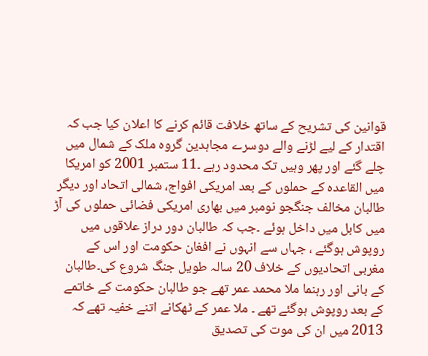قوانین کی تشریح کے ساتھ خلافت قائم کرنے کا اعلان کیا جب کہ اقتدار کے لیے لڑنے والے دوسرے مجاہدین گروہ ملک کے شمال میں چلے گئے اور پھر وہیں تک محدود رہے ۔11 ستمبر 2001 کو امریکا میں القاعدہ کے حملوں کے بعد امریکی افواج، شمالی اتحاد اور دیگر طالبان مخالف جنگجو نومبر میں بھاری امریکی فضائی حملوں کی آڑ میں کابل میں داخل ہوئے ۔جب کہ طالبان دور دراز علاقوں میں روپوش ہوگئے ، جہاں سے انہوں نے افغان حکومت اور اس کے مغربی اتحادیوں کے خلاف 20 سالہ طویل جنگ شروع کی۔طالبان کے بانی اور رہنما ملا محمد عمر تھے جو طالبان حکومت کے خاتمے کے بعد روپوش ہوگئے تھے ۔ ملا عمر کے ٹھکانے اتنے خفیہ تھے کہ 2013 میں ان کی موت کی تصدیق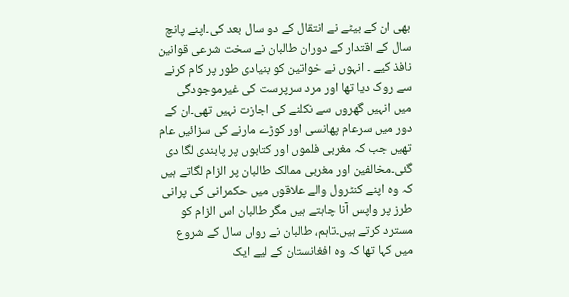بھی ان کے بیٹے نے انتقال کے دو سال بعد کی۔اپنے پانچ سال کے اقتدار کے دوران طالبان نے سخت شرعی قوانین نافذ کیے ۔ انہوں نے خواتین کو بنیادی طور پر کام کرنے سے روک دیا تھا اور مرد سرپرست کی غیرموجودگی میں انہیں گھروں سے نکلنے کی اجازت نہیں تھی۔ان کے دور میں سرعام پھانسی اور کوڑے مارنے کی سزائیں عام تھیں جب کہ مغربی فلموں اور کتابوں پر پابندی لگا دی گئی۔مخالفین اور مغربی ممالک طالبان پر الزام لگاتے ہیں کہ وہ اپنے کنٹرول والے علاقوں میں حکمرانی کی پرانی طرز پر واپس آنا چاہتے ہیں مگر طالبان اس الزام کو مسترد کرتے ہیں۔تاہم، طالبان نے رواں سال کے شروع میں کہا تھا کہ وہ افغانستان کے لیے ایک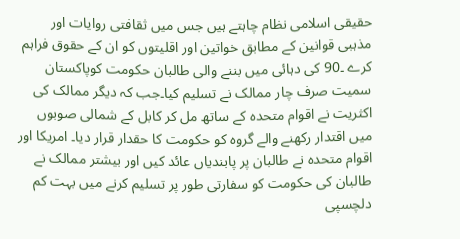حقیقی اسلامی نظام چاہتے ہیں جس میں ثقافتی روایات اور مذہبی قوانین کے مطابق خواتین اور اقلیتوں کو ان کے حقوق فراہم کرے ۔90 کی دہائی میں بننے والی طالبان حکومت کوپاکستان سمیت صرف چار ممالک نے تسلیم کیا۔جب کہ دیگر ممالک کی اکثریت نے اقوام متحدہ کے ساتھ مل کر کابل کے شمالی صوبوں میں اقتدار رکھنے والے گروہ کو حکومت کا حقدار قرار دیا۔ امریکا اور اقوام متحدہ نے طالبان پر پابندیاں عائد کیں اور بیشتر ممالک نے طالبان کی حکومت کو سفارتی طور پر تسلیم کرنے میں بہت کم دلچسپی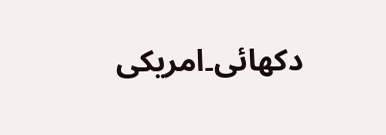دکھائی۔امریکی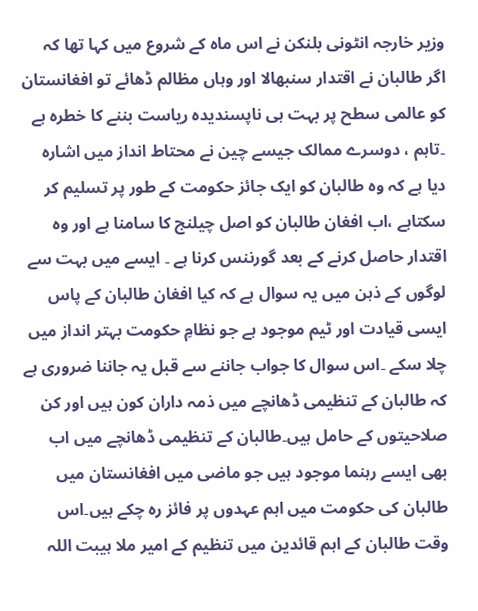وزیر خارجہ انٹونی بلنکن نے اس ماہ کے شروع میں کہا تھا کہ اگر طالبان نے اقتدار سنبھالا اور وہاں مظالم ڈھائے تو افغانستان کو عالمی سطح پر بہت ہی ناپسندیدہ ریاست بننے کا خطرہ ہے ۔تاہم ، دوسرے ممالک جیسے چین نے محتاط انداز میں اشارہ دیا ہے کہ وہ طالبان کو ایک جائز حکومت کے طور پر تسلیم کر سکتاہے ،اب افغان طالبان کو اصل چیلنج کا سامنا ہے اور وہ اقتدار حاصل کرنے کے بعد گورننس کرنا ہے ۔ ایسے میں بہت سے لوگوں کے ذہن میں یہ سوال ہے کہ کیا افغان طالبان کے پاس ایسی قیادت اور ٹیم موجود ہے جو نظامِ حکومت بہتر انداز میں چلا سکے ۔اس سوال کا جواب جاننے سے قبل یہ جاننا ضروری ہے کہ طالبان کے تنظیمی ڈھانچے میں ذمہ داران کون ہیں اور کن صلاحیتوں کے حامل ہیں۔طالبان کے تنظیمی ڈھانچے میں اب بھی ایسے رہنما موجود ہیں جو ماضی میں افغانستان میں طالبان کی حکومت میں اہم عہدوں پر فائز رہ چکے ہیں۔اس وقت طالبان کے اہم قائدین میں تنظیم کے امیر ملا ہیبت اللہ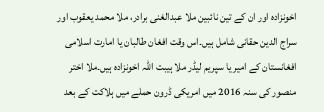اخونزادہ اور ان کے تین نائبین ملا عبدالغنی برادر، ملا محمد یعقوب اور سراج الدین حقانی شامل ہیں۔اس وقت افغان طالبان یا امارت اسلامی افغانستان کے امیر یا سپریم لیڈر ملا ہیبت اللہ اخونزادہ ہیں۔ملا اختر منصور کی سنہ 2016 میں امریکی ڈرون حملے میں ہلاکت کے بعد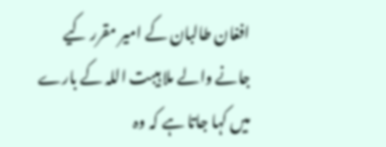افغان طالبان کے امیر مقرر کیے جانے والے ملا ہیبت اللہ کے بارے میں کہا جاتا ہے کہ وہ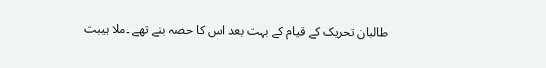طالبان تحریک کے قیام کے بہت بعد اس کا حصہ بنے تھے ۔ملا ہیبت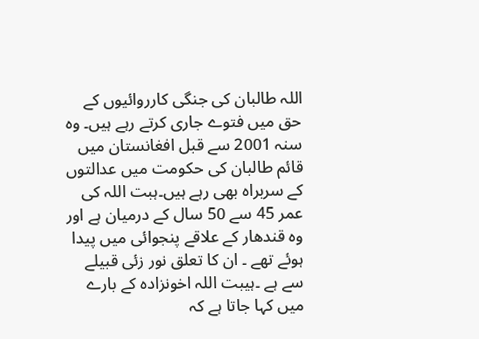اللہ طالبان کی جنگی کارروائیوں کے حق میں فتوے جاری کرتے رہے ہیں۔ وہ سنہ 2001 سے قبل افغانستان میں قائم طالبان کی حکومت میں عدالتوں کے سربراہ بھی رہے ہیں۔ہبت اللہ کی عمر 45 سے 50 سال کے درمیان ہے اور وہ قندھار کے علاقے پنجوائی میں پیدا ہوئے تھے ۔ ان کا تعلق نور زئی قبیلے سے ہے ۔ہیبت اللہ اخونزادہ کے بارے میں کہا جاتا ہے کہ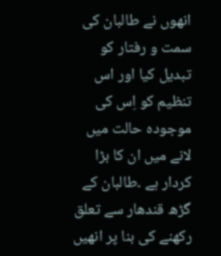انھوں نے طالبان کی سمت و رفتار کو تبدیل کیا اور اس تنظیم کو اِس کی موجودہ حالت میں لانے میں ان کا بڑا کردار ہے ۔طالبان کے گڑھ قندھار سے تعلق رکھنے کی بنا پر انھیں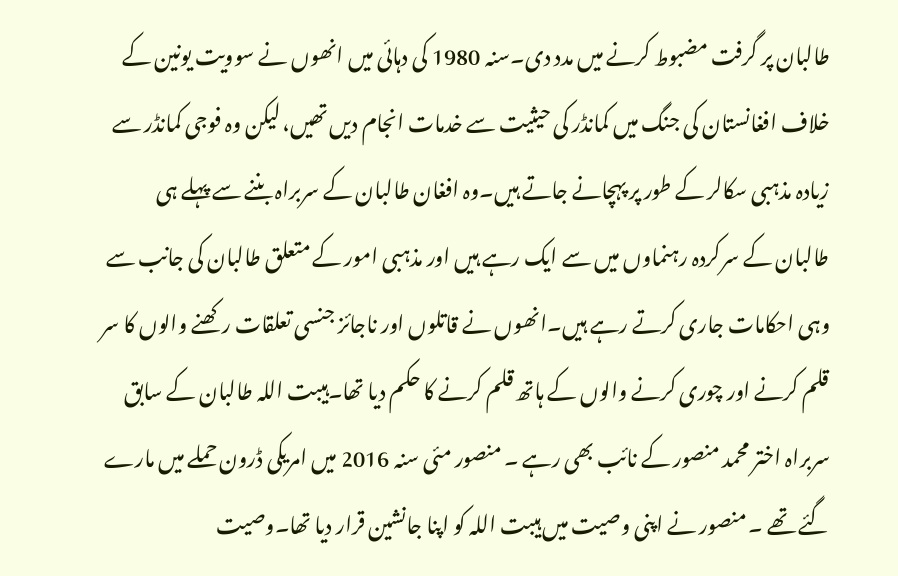طالبان پر گرفت مضبوط کرنے میں مدد دی۔سنہ 1980 کی دہائی میں انھوں نے سوویت یونین کے خلاف افغانستان کی جنگ میں کمانڈر کی حیثیت سے خدمات انجام دیں تھیں، لیکن وہ فوجی کمانڈر سے زیادہ مذہبی سکالر کے طور پر پہچانے جاتے ہیں۔وہ افغان طالبان کے سربراہ بننے سے پہلے ہی طالبان کے سرکردہ رہنماوں میں سے ایک رہے ہیں اور مذہبی امور کے متعلق طالبان کی جانب سے وہی احکامات جاری کرتے رہے ہیں۔انھوں نے قاتلوں اور ناجائز جنسی تعلقات رکھنے والوں کا سر قلم کرنے اور چوری کرنے والوں کے ہاتھ قلم کرنے کا حکم دیا تھا۔ہیبت اللہ طالبان کے سابق سربراہ اختر محمد منصور کے نائب بھی رہے ۔ منصور مئی سنہ 2016 میں امریکی ڈرون حملے میں مارے گئے تھے ۔ منصور نے اپنی وصیت میں ہیبت اللہ کو اپنا جانشین قرار دیا تھا۔وصیت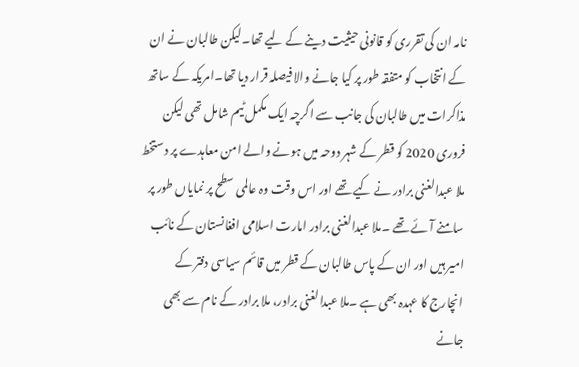نامہ ان کی تقرری کو قانونی حیثیت دینے کے لیے تھا۔لیکن طالبان نے ان کے انتخاب کو متفقہ طور پر کیا جانے والا فیصلہ قرار دیا تھا۔امریکہ کے ساتھ مذاکرات میں طالبان کی جانب سے اگرچہ ایک مکمل ٹیم شامل تھی لیکن فروری 2020 کو قطر کے شہر دوحہ میں ہونے والے امن معاہدے پر دستخط ملا عبدالغنی برادر نے کیے تھے اور اس وقت وہ عالمی سطح پر نمایاں طور پر سامنے آئے تھے ۔ملا عبدالغنی برادر امارت اسلامی افغانستان کے نائب امیر ہیں اور ان کے پاس طالبان کے قطر میں قائم سیاسی دفتر کے انچارج کا عہدہ بھی ہے ۔ملا عبدالغنی برادر، ملا برادر کے نام سے بھی جانے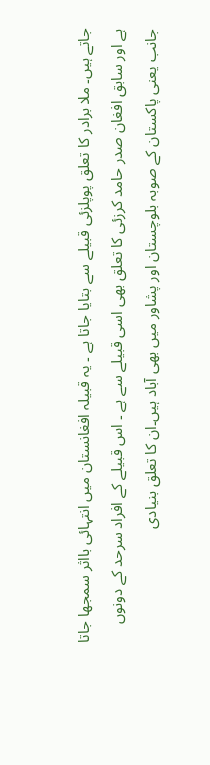جاتے ہیں۔ ملا برادر کا تعلق پوپلزئی قبیلے سے بتایا جاتا ہے ۔ یہ قبیلہ افغانستان میں انتہائی بااثر سمجھا جاتا ہے اور سابق افغان صدر حامد کرزئی کا تعلق بھی اسی قبیلے سے ہے ۔ اس قبیلے کے افراد سرحد کے دونوں جانب یعنی پاکستان کے صوبہ بلوچستان اور پشاور میں بھی آباد ہیں۔ان کا تعلق بنیادی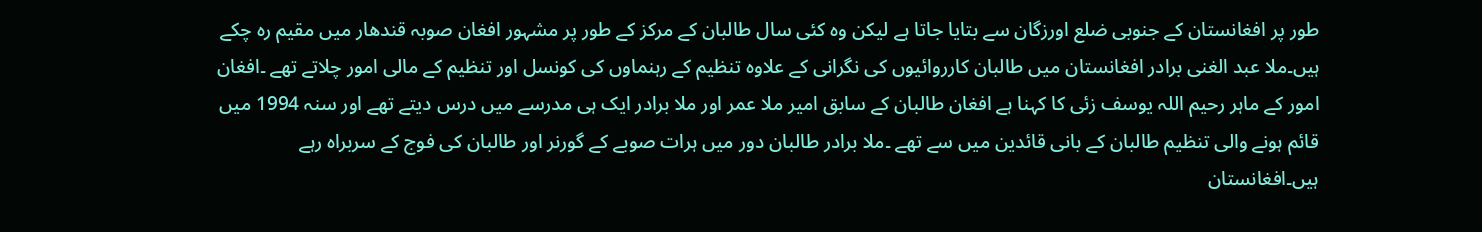طور پر افغانستان کے جنوبی ضلع اورزگان سے بتایا جاتا ہے لیکن وہ کئی سال طالبان کے مرکز کے طور پر مشہور افغان صوبہ قندھار میں مقیم رہ چکے ہیں۔ملا عبد الغنی برادر افغانستان میں طالبان کارروائیوں کی نگرانی کے علاوہ تنظیم کے رہنماوں کی کونسل اور تنظیم کے مالی امور چلاتے تھے ۔افغان امور کے ماہر رحیم اللہ یوسف زئی کا کہنا ہے افغان طالبان کے سابق امیر ملا عمر اور ملا برادر ایک ہی مدرسے میں درس دیتے تھے اور سنہ 1994 میں قائم ہونے والی تنظیم طالبان کے بانی قائدین میں سے تھے ۔ملا برادر طالبان دور میں ہرات صوبے کے گورنر اور طالبان کی فوج کے سربراہ رہے ہیں۔افغانستان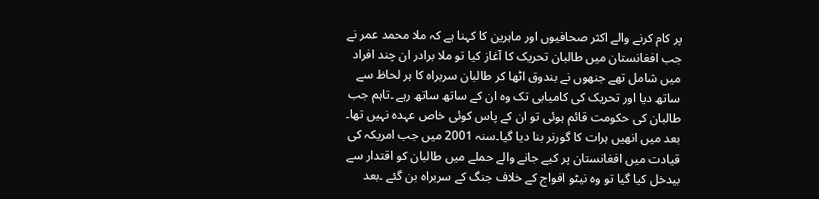پر کام کرنے والے اکثر صحافیوں اور ماہرین کا کہنا ہے کہ ملا محمد عمر نے جب افغانستان میں طالبان تحریک کا آغاز کیا تو ملا برادر ان چند افراد میں شامل تھے جنھوں نے بندوق اٹھا کر طالبان سربراہ کا ہر لحاظ سے ساتھ دیا اور تحریک کی کامیابی تک وہ ان کے ساتھ ساتھ رہے ۔تاہم جب طالبان کی حکومت قائم ہوئی تو ان کے پاس کوئی خاص عہدہ نہیں تھا۔ بعد میں انھیں ہرات کا گورنر بنا دیا گیا۔سنہ 2001 میں جب امریکہ کی قیادت میں افغانستان پر کیے جانے والے حملے میں طالبان کو اقتدار سے بیدخل کیا گیا تو وہ نیٹو افواج کے خلاف جنگ کے سربراہ بن گئے ۔بعد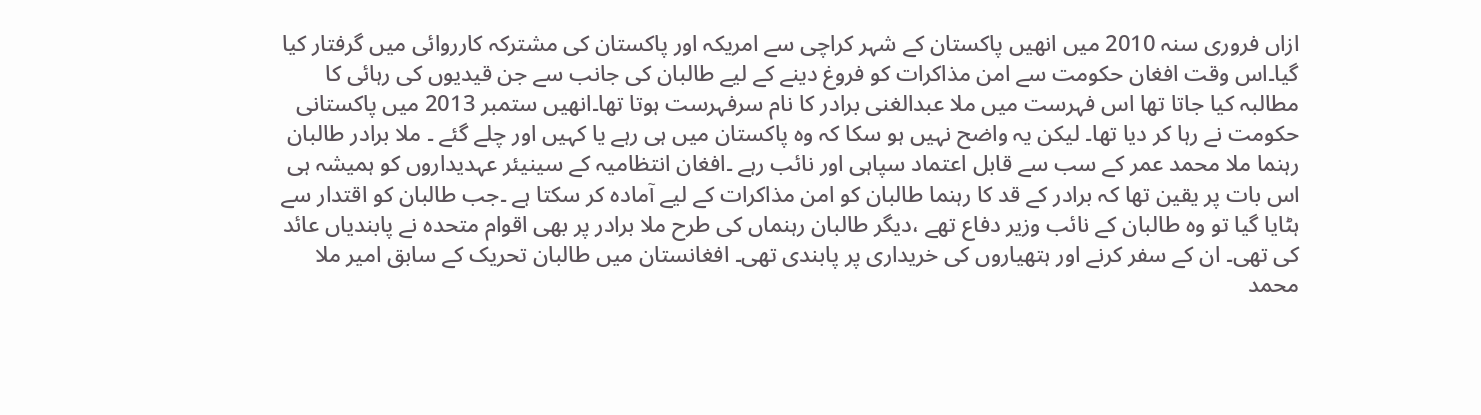ازاں فروری سنہ 2010 میں انھیں پاکستان کے شہر کراچی سے امریکہ اور پاکستان کی مشترکہ کارروائی میں گرفتار کیا گیا۔اس وقت افغان حکومت سے امن مذاکرات کو فروغ دینے کے لیے طالبان کی جانب سے جن قیدیوں کی رہائی کا مطالبہ کیا جاتا تھا اس فہرست میں ملا عبدالغنی برادر کا نام سرفہرست ہوتا تھا۔انھیں ستمبر 2013 میں پاکستانی حکومت نے رہا کر دیا تھا۔ لیکن یہ واضح نہیں ہو سکا کہ وہ پاکستان میں ہی رہے یا کہیں اور چلے گئے ۔ ملا برادر طالبان رہنما ملا محمد عمر کے سب سے قابل اعتماد سپاہی اور نائب رہے ۔افغان انتظامیہ کے سینیئر عہدیداروں کو ہمیشہ ہی اس بات پر یقین تھا کہ برادر کے قد کا رہنما طالبان کو امن مذاکرات کے لیے آمادہ کر سکتا ہے ۔جب طالبان کو اقتدار سے ہٹایا گیا تو وہ طالبان کے نائب وزیر دفاع تھے ،دیگر طالبان رہنماں کی طرح ملا برادر پر بھی اقوام متحدہ نے پابندیاں عائد کی تھی۔ ان کے سفر کرنے اور ہتھیاروں کی خریداری پر پابندی تھی۔ افغانستان میں طالبان تحریک کے سابق امیر ملا محمد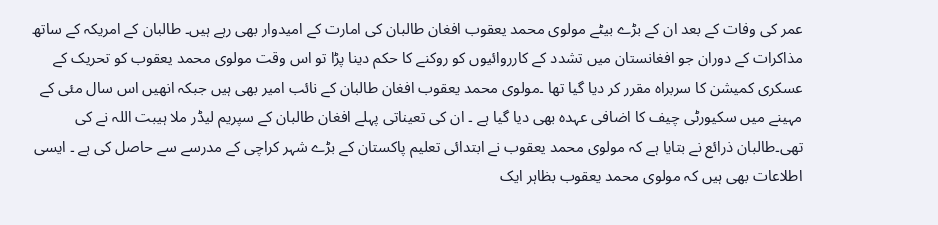عمر کی وفات کے بعد ان کے بڑے بیٹے مولوی محمد یعقوب افغان طالبان کی امارت کے امیدوار بھی رہے ہیں۔ طالبان کے امریکہ کے ساتھ مذاکرات کے دوران جو افغانستان میں تشدد کے کارروائیوں کو روکنے کا حکم دینا پڑا تو اس وقت مولوی محمد یعقوب کو تحریک کے عسکری کمیشن کا سربراہ مقرر کر دیا گیا تھا ۔مولوی محمد یعقوب افغان طالبان کے نائب امیر بھی ہیں جبکہ انھیں اس سال مئی کے مہینے میں سکیورٹی چیف کا اضافی عہدہ بھی دیا گیا ہے ۔ ان کی تعیناتی پہلے افغان طالبان کے سپریم لیڈر ملا ہیبت اللہ نے کی تھی۔طالبان ذرائع نے بتایا ہے کہ مولوی محمد یعقوب نے ابتدائی تعلیم پاکستان کے بڑے شہر کراچی کے مدرسے سے حاصل کی ہے ۔ ایسی اطلاعات بھی ہیں کہ مولوی محمد یعقوب بظاہر ایک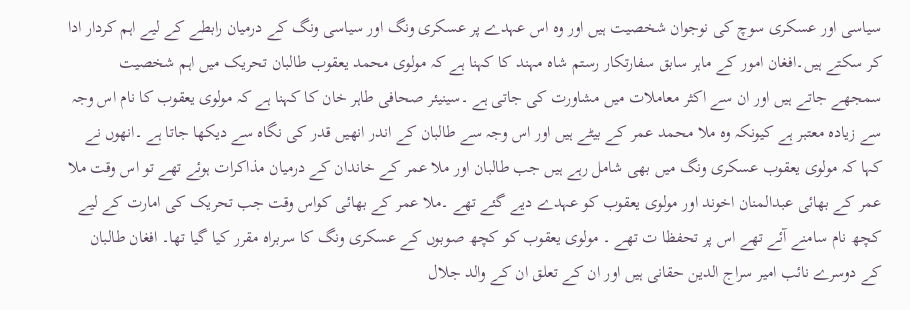سیاسی اور عسکری سوچ کی نوجوان شخصیت ہیں اور وہ اس عہدے پر عسکری ونگ اور سیاسی ونگ کے درمیان رابطے کے لیے اہم کردار ادا کر سکتے ہیں۔افغان امور کے ماہر سابق سفارتکار رستم شاہ مہند کا کہنا ہے کہ مولوی محمد یعقوب طالبان تحریک میں اہم شخصیت سمجھے جاتے ہیں اور ان سے اکثر معاملات میں مشاورت کی جاتی ہے ۔سینیئر صحافی طاہر خان کا کہنا ہے کہ مولوی یعقوب کا نام اس وجہ سے زیادہ معتبر ہے کیونکہ وہ ملا محمد عمر کے بیٹے ہیں اور اس وجہ سے طالبان کے اندر انھیں قدر کی نگاہ سے دیکھا جاتا ہے ۔انھوں نے کہا کہ مولوی یعقوب عسکری ونگ میں بھی شامل رہے ہیں جب طالبان اور ملا عمر کے خاندان کے درمیان مذاکرات ہوئے تھے تو اس وقت ملا عمر کے بھائی عبدالمنان اخوند اور مولوی یعقوب کو عہدے دیے گئے تھے ۔ملا عمر کے بھائی کواس وقت جب تحریک کی امارت کے لیے کچھ نام سامنے آئے تھے اس پر تحفظا ت تھے ۔ مولوی یعقوب کو کچھ صوبوں کے عسکری ونگ کا سربراہ مقرر کیا گیا تھا۔ افغان طالبان کے دوسرے نائب امیر سراج الدین حقانی ہیں اور ان کے تعلق ان کے والد جلال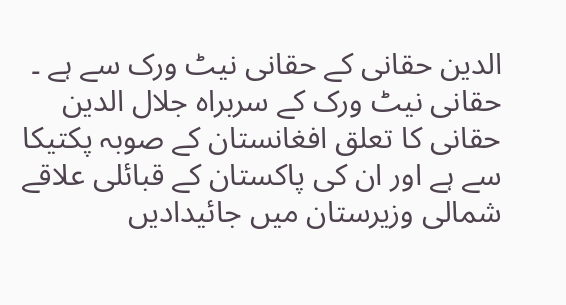الدین حقانی کے حقانی نیٹ ورک سے ہے ۔ حقانی نیٹ ورک کے سربراہ جلال الدین حقانی کا تعلق افغانستان کے صوبہ پکتیکا سے ہے اور ان کی پاکستان کے قبائلی علاقے شمالی وزیرستان میں جائیدادیں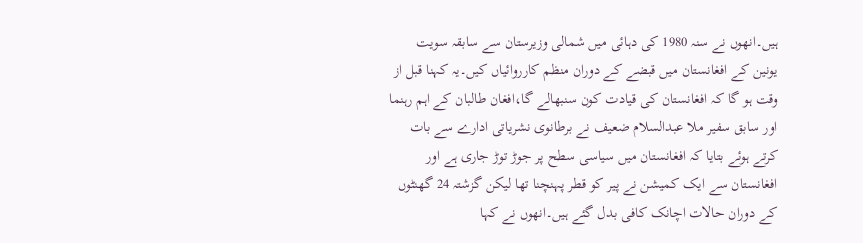ہیں۔انھوں نے سنہ 1980 کی دہائی میں شمالی وزیرستان سے سابقہ سویت یونین کے افغانستان میں قبضے کے دوران منظم کارروائیاں کیں۔یہ کہنا قبل از وقت ہو گا کہ افغانستان کی قیادت کون سنبھالے گا،افغان طالبان کے اہم رہنما اور سابق سفیر ملا عبدالسلام ضعیف نے برطانوی نشریاتی ادارے سے بات کرتے ہوئے بتایا کہ افغانستان میں سیاسی سطح پر جوڑ توڑ جاری ہے اور افغانستان سے ایک کمیشن نے پیر کو قطر پہنچنا تھا لیکن گزشتہ 24 گھنٹوں کے دوران حالات اچانک کافی بدل گئے ہیں۔انھوں نے کہا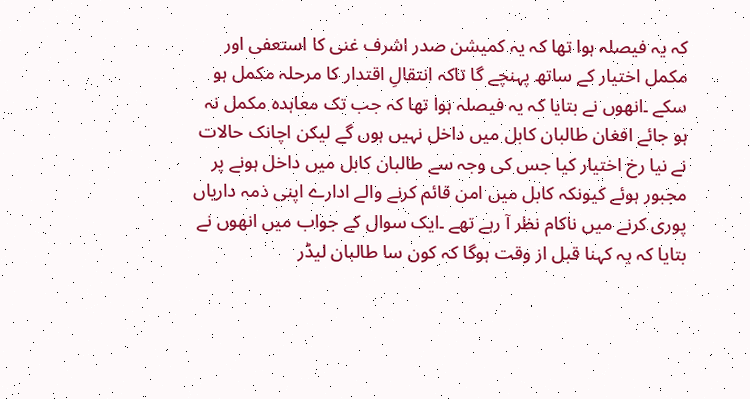کہ یہ فیصلہ ہوا تھا کہ یہ کمیشن صدر اشرف غنی کا استعفی اور مکمل اختیار کے ساتھ پہنچے گا تاکہ انتقالِ اقتدار کا مرحلہ مکمل ہو سکے ۔انھوں نے بتایا کہ یہ فیصلہ ہوا تھا کہ جب تک معاہدہ مکمل نہ ہو جائے افغان طالبان کابل میں داخل نہیں ہوں گے لیکن اچانک حالات نے نیا رخ اختیار کیا جس کی وجہ سے طالبان کابل میں داخل ہونے پر مجبور ہوئے کیونکہ کابل میں امن قائم کرنے والے ادارے اپنی ذمہ داریاں پوری کرنے میں ناکام نظر آ رہے تھے ۔ایک سوال کے جواب میں انھوں نے بتایا کہ یہ کہنا قبل از وقت ہوگا کہ کون سا طالبان لیڈر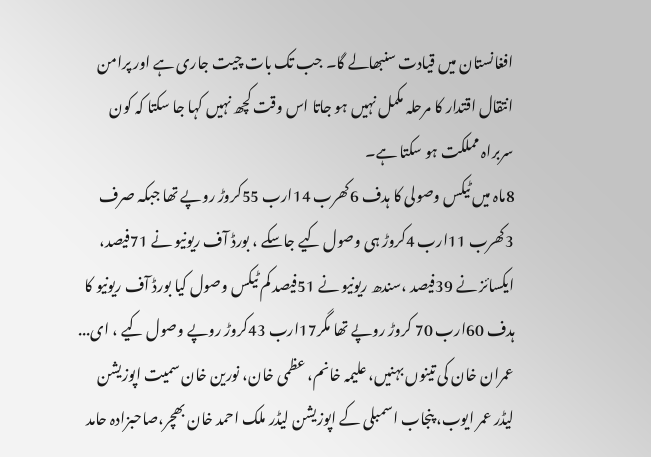افغانستان میں قیادت سنبھالے گا۔ جب تک بات چیت جاری ہے اور پرامن انتقال اقتدار کا مرحلہ مکمل نہیں ہو جاتا اس وقت کچھ نہیں کہا جا سکتا کہ کون سربراہ مملکت ہو سکتا ہے۔
8ماہ میں ٹیکس وصولی کا ہدف 6کھرب 14ارب 55کروڑ روپے تھا جبکہ صرف 3کھرب 11ارب 4کروڑ ہی وصول کیے جاسکے ، بورڈ آف ریونیو نے 71فیصد، ایکسائز نے 39فیصد ،سندھ ریونیو نے 51فیصد کم ٹیکس وصول کیا بورڈ آف ریونیو کا ہدف 60ارب 70 کروڑ روپے تھا مگر17ارب 43کروڑ روپے وصول کیے ، ای...
عمران خان کی تینوں بہنیں، علیمہ خانم، عظمی خان، نورین خان سمیت اپوزیشن لیڈر عمر ایوب، پنجاب اسمبلی کے اپوزیشن لیڈر ملک احمد خان بھچر،صاحبزادہ حامد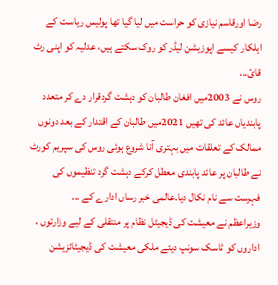رضا اورقاسم نیازی کو حراست میں لیا گیا تھا پولیس ریاست کے اہلکار کیسے اپوزیشن لیڈر کو روک سکتے ہیں، عدلیہ کو اپنی رٹ قائ...
روس نے 2003میں افغان طالبان کو دہشت گردقرار دے کر متعدد پابندیاں عائد کی تھیں 2021میں طالبان کے اقتدار کے بعد دونوں ممالک کے تعلقات میں بہتری آنا شروع ہوئی روس کی سپریم کورٹ نے طالبان پر عائد پابندی معطل کرکے دہشت گرد تنظیموں کی فہرست سے نام نکال دیا۔عالمی خبر رساں ادارے کے ...
وزیراعظم نے معیشت کی ڈیجیٹل نظام پر منتقلی کے لیے وزارتوں ، اداروں کو ٹاسک سونپ دیئے ملکی معیشت کی ڈیجیٹائزیشن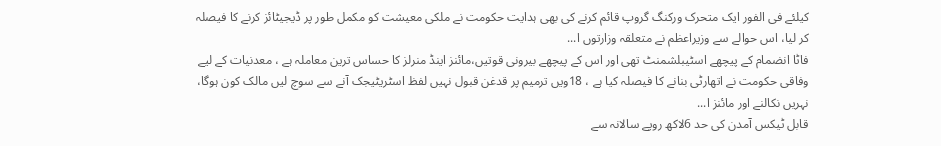کیلئے فی الفور ایک متحرک ورکنگ گروپ قائم کرنے کی بھی ہدایت حکومت نے ملکی معیشت کو مکمل طور پر ڈیجیٹائز کرنے کا فیصلہ کر لیا، اس حوالے سے وزیراعظم نے متعلقہ وزارتوں ا...
فاٹا انضمام کے پیچھے اسٹیبلشمنٹ تھی اور اس کے پیچھے بیرونی قوتیں،مائنز اینڈ منرلز کا حساس ترین معاملہ ہے ، معدنیات کے لیے وفاقی حکومت نے اتھارٹی بنانے کا فیصلہ کیا ہے ، 18ویں ترمیم پر قدغن قبول نہیں لفظ اسٹریٹیجک آنے سے سوچ لیں مالک کون ہوگا، نہریں نکالنے اور مائنز ا...
قابل ٹیکس آمدن کی حد 6لاکھ روپے سالانہ سے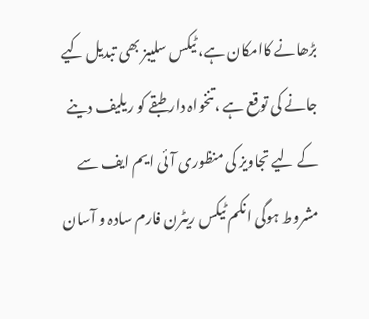بڑھانے کاامکان ہے، ٹیکس سلیبز بھی تبدیل کیے جانے کی توقع ہے ،تنخواہ دار طبقے کو ریلیف دینے کے لیے تجاویز کی منظوری آئی ایم ایف سے مشروط ہوگی انکم ٹیکس ریٹرن فارم سادہ و آسان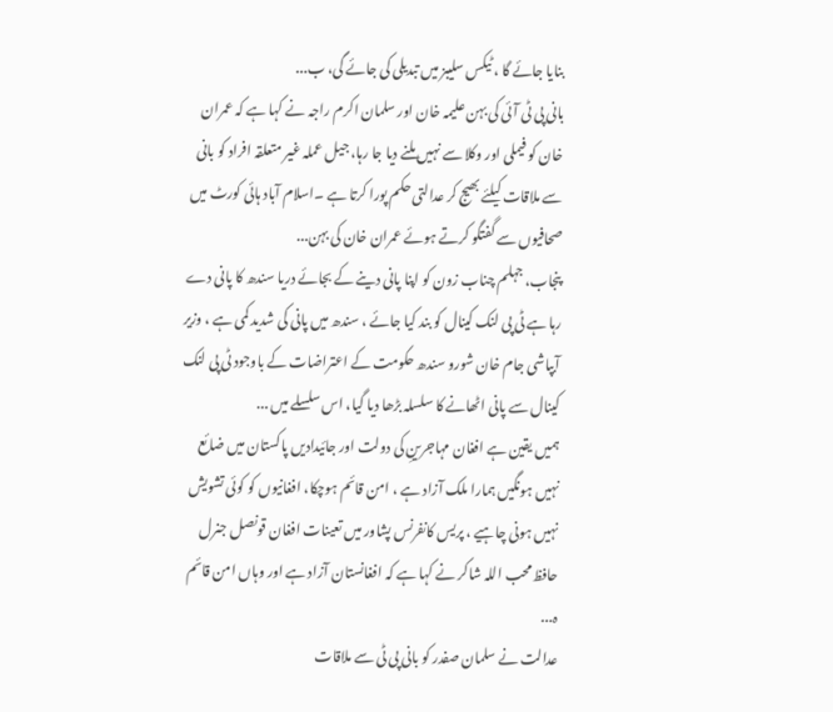بنایا جائے گا ، ٹیکس سلیبز میں تبدیلی کی جائے گی، ب...
بانی پی ٹی آئی کی بہن علیمہ خان اور سلمان اکرم راجہ نے کہا ہے کہ عمران خان کو فیملی اور وکلا سے نہیں ملنے دیا جا رہا، جیل عملہ غیر متعلقہ افراد کو بانی سے ملاقات کیلئے بھیج کر عدالتی حکم پورا کرتا ہے ۔اسلام آباد ہائی کورٹ میں صحافیوں سے گفتگو کرتے ہوئے عمران خان کی بہن...
پنجاب، جہلم چناب زون کو اپنا پانی دینے کے بجائے دریا سندھ کا پانی دے رہا ہے ٹی پی لنک کینال کو بند کیا جائے ، سندھ میں پانی کی شدید کمی ہے ، وزیر آبپاشی جام خان شورو سندھ حکومت کے اعتراضات کے باوجود ٹی پی لنک کینال سے پانی اٹھانے کا سلسلہ بڑھا دیا گیا، اس سلسلے میں ...
ہمیں یقین ہے افغان مہاجرینِ کی دولت اور جائیدادیں پاکستان میں ضائع نہیں ہونگیں ہمارا ملک آزاد ہے ، امن قائم ہوچکا، افغانیوں کو کوئی تشویش نہیں ہونی چاہیے ، پریس کانفرنس پشاور میں تعینات افغان قونصل جنرل حافظ محب اللہ شاکر نے کہا ہے کہ افغانستان آزاد ہے اور وہاں امن قائم ہ...
عدالت نے سلمان صفدر کو بانی پی ٹی سے ملاقات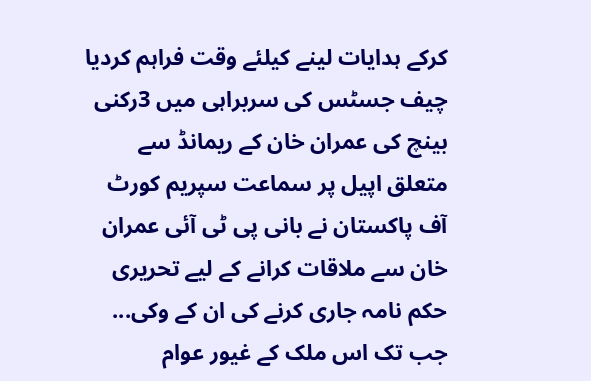کرکے ہدایات لینے کیلئے وقت فراہم کردیا چیف جسٹس کی سربراہی میں 3رکنی بینچ کی عمران خان کے ریمانڈ سے متعلق اپیل پر سماعت سپریم کورٹ آف پاکستان نے بانی پی ٹی آئی عمران خان سے ملاقات کرانے کے لیے تحریری حکم نامہ جاری کرنے کی ان کے وکی...
جب تک اس ملک کے غیور عوام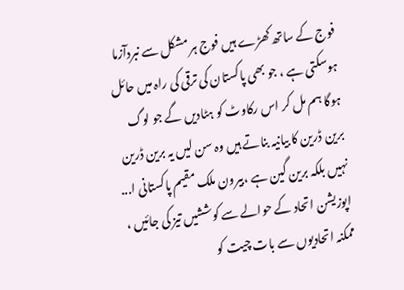فوج کے ساتھ کھڑے ہیں فوج ہر مشکل سے نبردآزما ہوسکتی ہے ، جو بھی پاکستان کی ترقی کی راہ میں حائل ہوگا ہم مل کر اس رکاوٹ کو ہٹادیں گے جو لوگ برین ڈرین کا بیانیہ بناتے ہیں وہ سن لیں یہ برین ڈرین نہیں بلکہ برین گین ہے ،بیرون ملک مقیم پاکستانی ا...
اپوزیشن اتحاد کے حوالے سے کوششیں تیز کی جائیں ، ممکنہ اتحادیوں سے بات چیت کو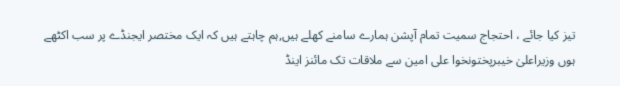تیز کیا جائے ، احتجاج سمیت تمام آپشن ہمارے سامنے کھلے ہیں,ہم چاہتے ہیں کہ ایک مختصر ایجنڈے پر سب اکٹھے ہوں وزیراعلیٰ خیبرپختونخوا علی امین سے ملاقات تک مائنز اینڈ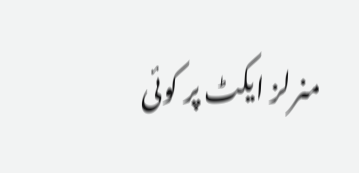منرلز ایکٹ پر کوئی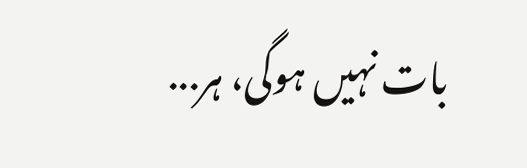بات نہیں ہوگی، ہر...